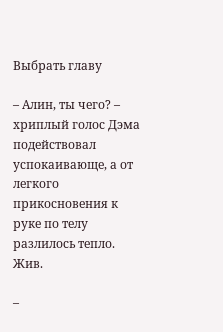Выбрать главу

– Алин, ты чего? – хриплый голос Дэма подействовал успокаивающе, а от легкого прикосновения к руке по телу разлилось тепло. Жив.

–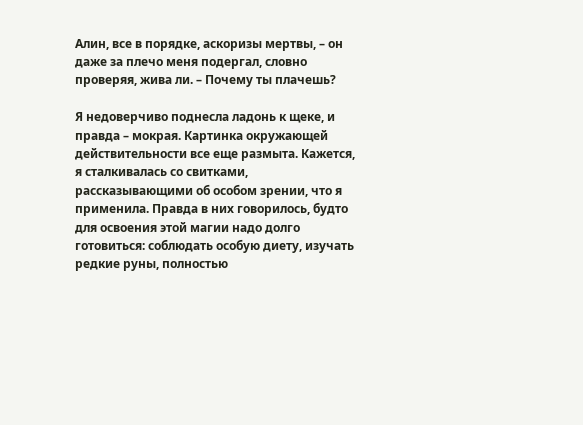Алин, все в порядке, аскоризы мертвы, – он даже за плечо меня подергал, словно проверяя, жива ли. – Почему ты плачешь?

Я недоверчиво поднесла ладонь к щеке, и правда – мокрая. Картинка окружающей действительности все еще размыта. Кажется, я сталкивалась со свитками, рассказывающими об особом зрении, что я применила. Правда в них говорилось, будто для освоения этой магии надо долго готовиться: соблюдать особую диету, изучать редкие руны, полностью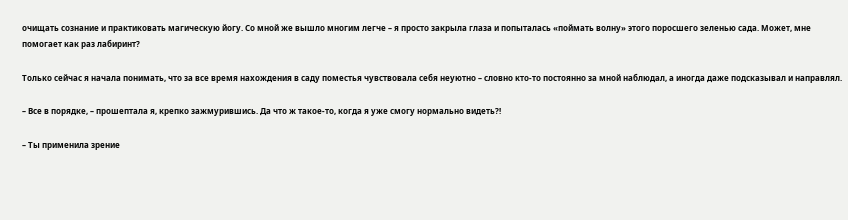очищать сознание и практиковать магическую йогу. Со мной же вышло многим легче – я просто закрыла глаза и попыталась «поймать волну» этого поросшего зеленью сада. Может, мне помогает как раз лабиринт?

Только сейчас я начала понимать, что за все время нахождения в саду поместья чувствовала себя неуютно – словно кто-то постоянно за мной наблюдал, а иногда даже подсказывал и направлял.

– Все в порядке, – прошептала я, крепко зажмурившись. Да что ж такое-то, когда я уже смогу нормально видеть?!

– Ты применила зрение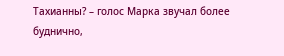Тахианны? – голос Марка звучал более буднично,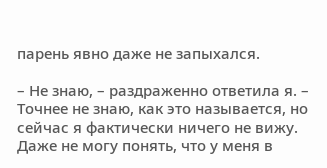парень явно даже не запыхался.

– Не знаю, – раздраженно ответила я. – Точнее не знаю, как это называется, но сейчас я фактически ничего не вижу. Даже не могу понять, что у меня в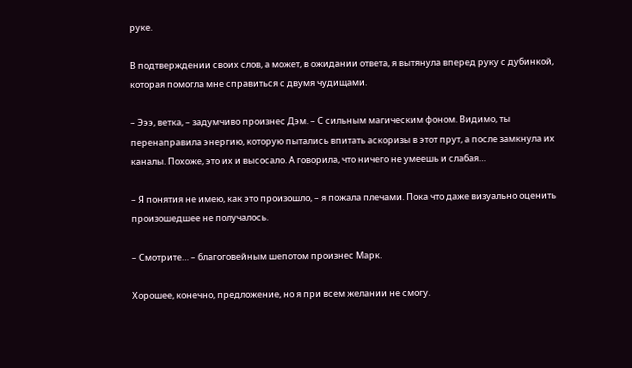руке.

В подтверждении своих слов, а может, в ожидании ответа, я вытянула вперед руку с дубинкой, которая помогла мне справиться с двумя чудищами.

– Эээ, ветка, – задумчиво произнес Дэм. – С сильным магическим фоном. Видимо, ты перенаправила энергию, которую пытались впитать аскоризы в этот прут, а после замкнула их каналы. Похоже, это их и высосало. А говорила, что ничего не умеешь и слабая…

– Я понятия не имею, как это произошло, – я пожала плечами. Пока что даже визуально оценить произошедшее не получалось.

– Смотрите… – благоговейным шепотом произнес Марк.

Хорошее, конечно, предложение, но я при всем желании не смогу.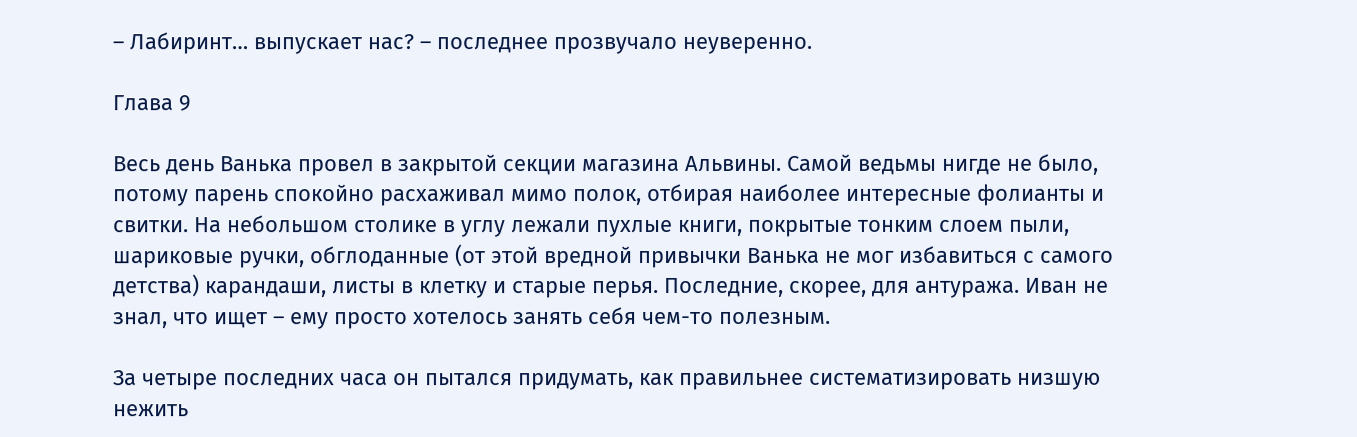– Лабиринт… выпускает нас? – последнее прозвучало неуверенно.

Глава 9

Весь день Ванька провел в закрытой секции магазина Альвины. Самой ведьмы нигде не было, потому парень спокойно расхаживал мимо полок, отбирая наиболее интересные фолианты и свитки. На небольшом столике в углу лежали пухлые книги, покрытые тонким слоем пыли, шариковые ручки, обглоданные (от этой вредной привычки Ванька не мог избавиться с самого детства) карандаши, листы в клетку и старые перья. Последние, скорее, для антуража. Иван не знал, что ищет – ему просто хотелось занять себя чем-то полезным.

За четыре последних часа он пытался придумать, как правильнее систематизировать низшую нежить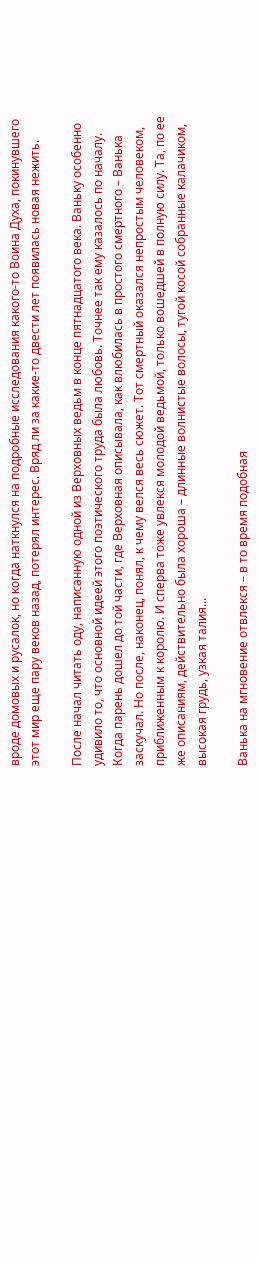вроде домовых и русалок, но когда наткнулся на подробные исследования какого-то Воина Духа, покинувшего этот мир еще пару веков назад, потерял интерес. Вряд ли за какие-то двести лет появилась новая нежить.

После начал читать оду, написанную одной из Верховных ведьм в конце пятнадцатого века. Ваньку особенно удивило то, что основной идеей этого поэтического труда была любовь. Точнее так ему казалось по началу. Когда парень дошел до той части, где Верховная описывала, как влюбилась в простого смертного – Ванька заскучал. Но после, наконец, понял, к чему велся весь сюжет. Тот смертный оказался непростым человеком, приближенным к королю. И сперва тоже увлекся молодой ведьмой, только вошедшей в полную силу. Та, по ее же описаниям, действительно была хороша – длинные волнистые волосы, тугой косой собранные калачиком, высокая грудь, узкая талия...

Ванька на мгновение отвлекся – в то время подобная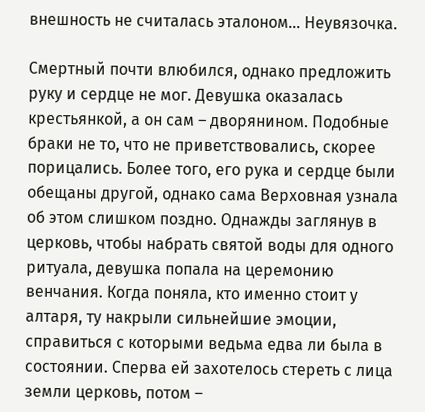внешность не считалась эталоном… Неувязочка.

Смертный почти влюбился, однако предложить руку и сердце не мог. Девушка оказалась крестьянкой, а он сам – дворянином. Подобные браки не то, что не приветствовались, скорее порицались. Более того, его рука и сердце были обещаны другой, однако сама Верховная узнала об этом слишком поздно. Однажды заглянув в церковь, чтобы набрать святой воды для одного ритуала, девушка попала на церемонию венчания. Когда поняла, кто именно стоит у алтаря, ту накрыли сильнейшие эмоции, справиться с которыми ведьма едва ли была в состоянии. Сперва ей захотелось стереть с лица земли церковь, потом –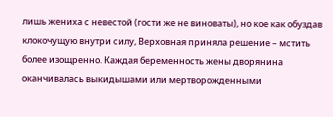лишь жениха с невестой (гости же не виноваты), но кое как обуздав клокочущую внутри силу, Верховная приняла решение – мстить более изощренно. Каждая беременность жены дворянина оканчивалась выкидышами или мертворожденными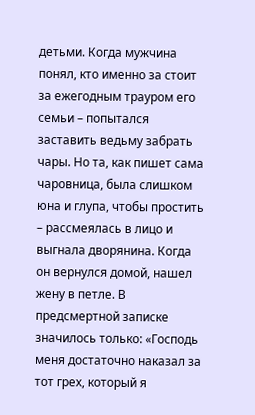детьми. Когда мужчина понял, кто именно за стоит за ежегодным трауром его семьи – попытался заставить ведьму забрать чары. Но та, как пишет сама чаровница, была слишком юна и глупа, чтобы простить – рассмеялась в лицо и выгнала дворянина. Когда он вернулся домой, нашел жену в петле. В предсмертной записке значилось только: «Господь меня достаточно наказал за тот грех, который я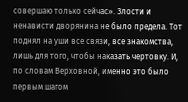совершаю только сейчас». Злости и ненависти дворянина не было предела. Тот поднял на уши все связи, все знакомства, лишь для того, чтобы наказать чертовку. И, по словам Верховной, именно это было первым шагом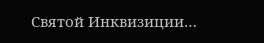Святой Инквизиции…